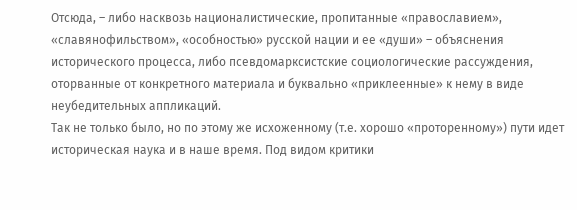Отсюда, – либо насквозь националистические, пропитанные «православием», «славянофильством», «особностью» русской нации и ее «души» – объяснения исторического процесса, либо псевдомарксистские социологические рассуждения, оторванные от конкретного материала и буквально «приклеенные» к нему в виде неубедительных аппликаций.
Так не только было, но по этому же исхоженному (т.е. хорошо «проторенному») пути идет историческая наука и в наше время. Под видом критики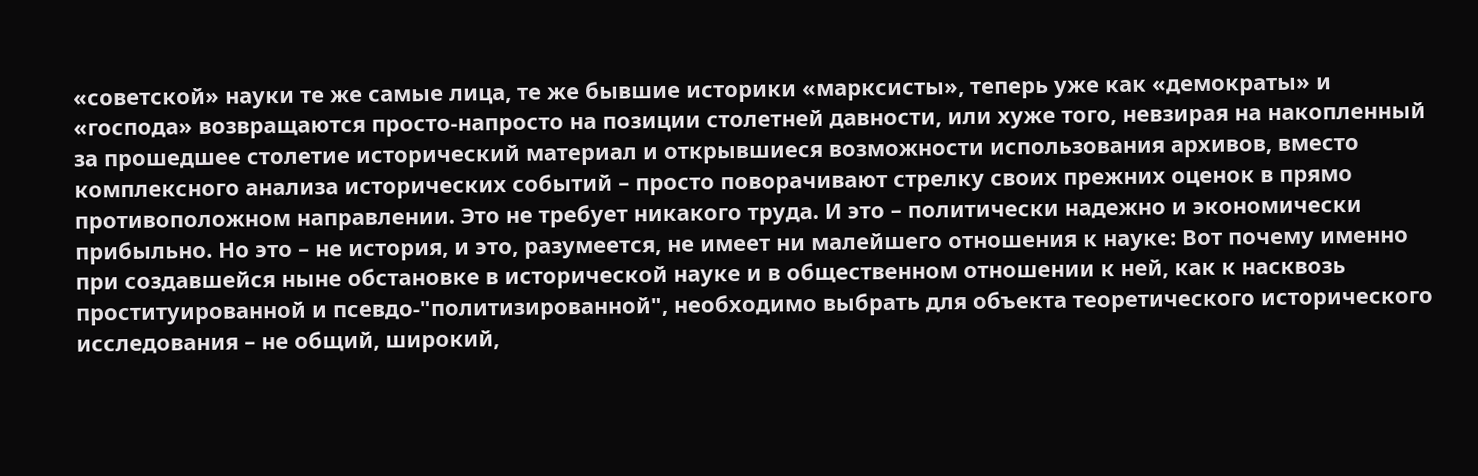«советской» науки те же самые лица, те же бывшие историки «марксисты», теперь уже как «демократы» и «господа» возвращаются просто-напросто на позиции столетней давности, или хуже того, невзирая на накопленный за прошедшее столетие исторический материал и открывшиеся возможности использования архивов, вместо комплексного анализа исторических событий – просто поворачивают стрелку своих прежних оценок в прямо противоположном направлении. Это не требует никакого труда. И это – политически надежно и экономически прибыльно. Но это – не история, и это, разумеется, не имеет ни малейшего отношения к науке: Вот почему именно при создавшейся ныне обстановке в исторической науке и в общественном отношении к ней, как к насквозь проституированной и псевдо-"политизированной", необходимо выбрать для объекта теоретического исторического исследования – не общий, широкий,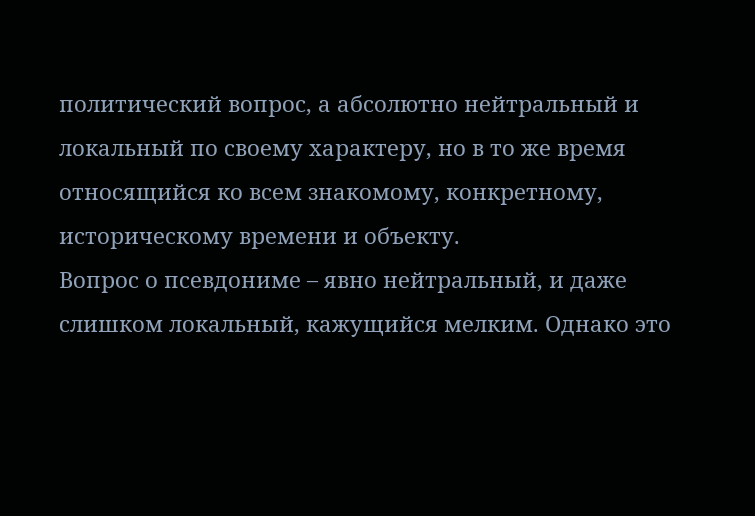политический вопрос, а абсолютно нейтральный и локальный по своему характеру, но в то же время относящийся ко всем знакомому, конкретному, историческому времени и объекту.
Вопрос о псевдониме – явно нейтральный, и даже слишком локальный, кажущийся мелким. Однако это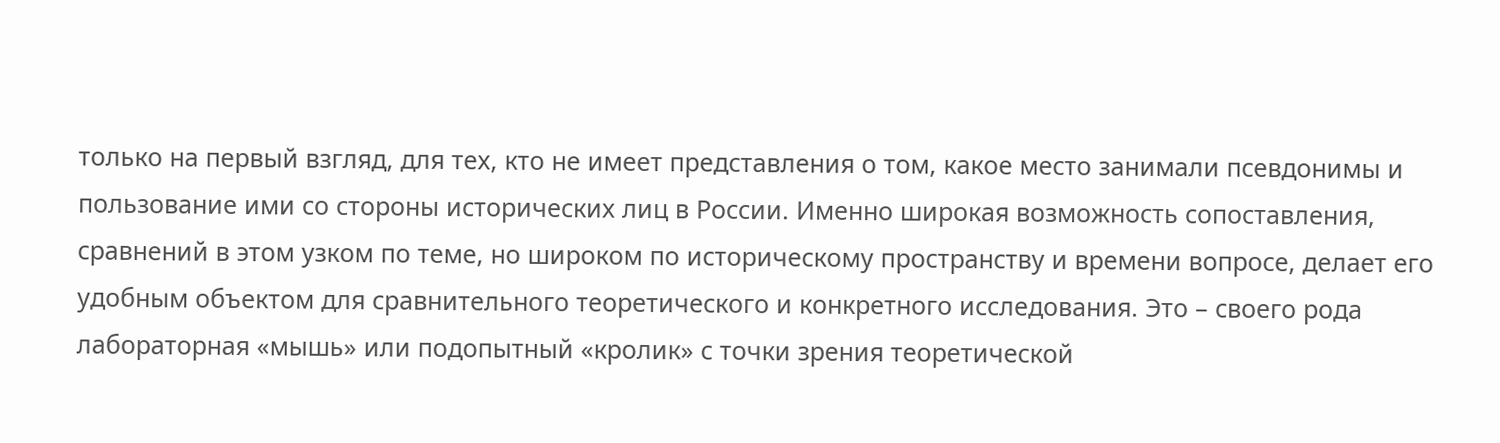только на первый взгляд, для тех, кто не имеет представления о том, какое место занимали псевдонимы и пользование ими со стороны исторических лиц в России. Именно широкая возможность сопоставления, сравнений в этом узком по теме, но широком по историческому пространству и времени вопросе, делает его удобным объектом для сравнительного теоретического и конкретного исследования. Это – своего рода лабораторная «мышь» или подопытный «кролик» с точки зрения теоретической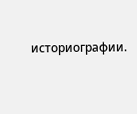историографии.